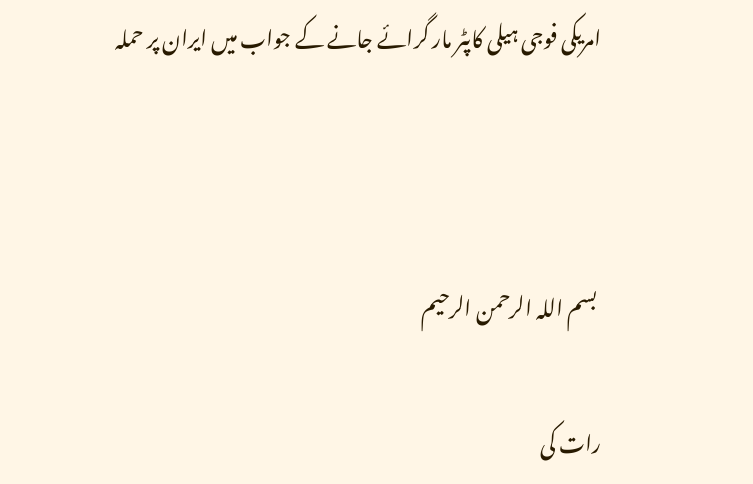امریکی فوجی ہیلی کاپٹر مار گرائے جانے کے جواب میں ایران پر حملہ



 بسم اللہ الرحمن الرحیم

رات کی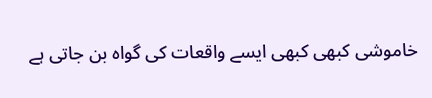خاموشی کبھی کبھی ایسے واقعات کی گواہ بن جاتی ہے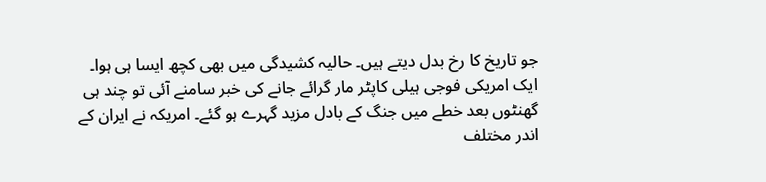جو تاریخ کا رخ بدل دیتے ہیں۔ حالیہ کشیدگی میں بھی کچھ ایسا ہی ہوا۔ ایک امریکی فوجی ہیلی کاپٹر مار گرائے جانے کی خبر سامنے آئی تو چند ہی گھنٹوں بعد خطے میں جنگ کے بادل مزید گہرے ہو گئے۔ امریکہ نے ایران کے اندر مختلف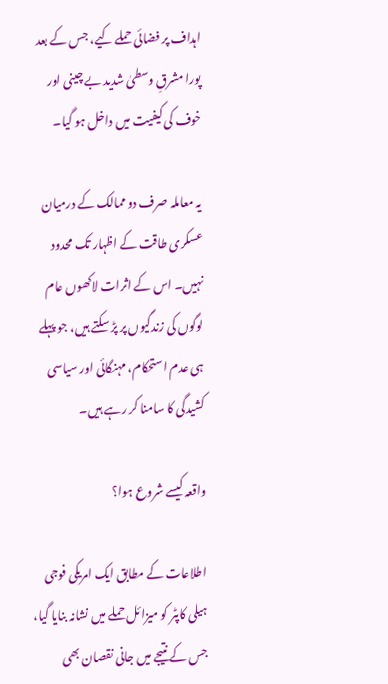اہداف پر فضائی حملے کیے، جس کے بعد پورا مشرقِ وسطیٰ شدید بے چینی اور خوف کی کیفیت میں داخل ہو گیا۔

یہ معاملہ صرف دو ممالک کے درمیان عسکری طاقت کے اظہار تک محدود نہیں۔ اس کے اثرات لاکھوں عام لوگوں کی زندگیوں پر پڑ سکتے ہیں، جو پہلے ہی عدم استحکام، مہنگائی اور سیاسی کشیدگی کا سامنا کر رہے ہیں۔

واقعہ کیسے شروع ہوا؟

اطلاعات کے مطابق ایک امریکی فوجی ہیلی کاپٹر کو میزائل حملے میں نشانہ بنایا گیا، جس کے نتیجے میں جانی نقصان بھی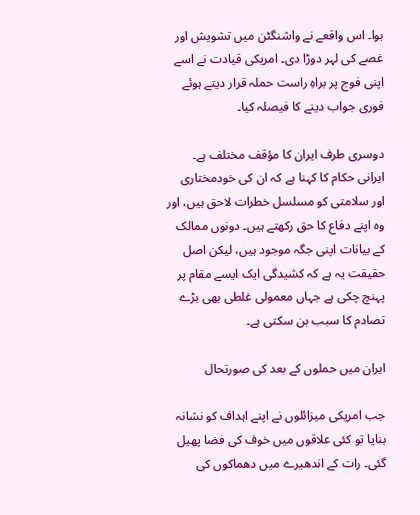ہوا۔ اس واقعے نے واشنگٹن میں تشویش اور غصے کی لہر دوڑا دی۔ امریکی قیادت نے اسے اپنی فوج پر براہِ راست حملہ قرار دیتے ہوئے فوری جواب دینے کا فیصلہ کیا۔

دوسری طرف ایران کا مؤقف مختلف ہے۔ ایرانی حکام کا کہنا ہے کہ ان کی خودمختاری اور سلامتی کو مسلسل خطرات لاحق ہیں، اور وہ اپنے دفاع کا حق رکھتے ہیں۔ دونوں ممالک کے بیانات اپنی جگہ موجود ہیں، لیکن اصل حقیقت یہ ہے کہ کشیدگی ایک ایسے مقام پر پہنچ چکی ہے جہاں معمولی غلطی بھی بڑے تصادم کا سبب بن سکتی ہے۔

ایران میں حملوں کے بعد کی صورتحال

جب امریکی میزائلوں نے اپنے اہداف کو نشانہ بنایا تو کئی علاقوں میں خوف کی فضا پھیل گئی۔ رات کے اندھیرے میں دھماکوں کی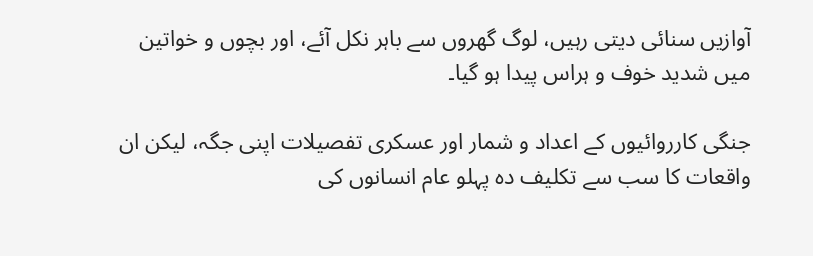آوازیں سنائی دیتی رہیں، لوگ گھروں سے باہر نکل آئے، اور بچوں و خواتین میں شدید خوف و ہراس پیدا ہو گیا۔

جنگی کارروائیوں کے اعداد و شمار اور عسکری تفصیلات اپنی جگہ، لیکن ان واقعات کا سب سے تکلیف دہ پہلو عام انسانوں کی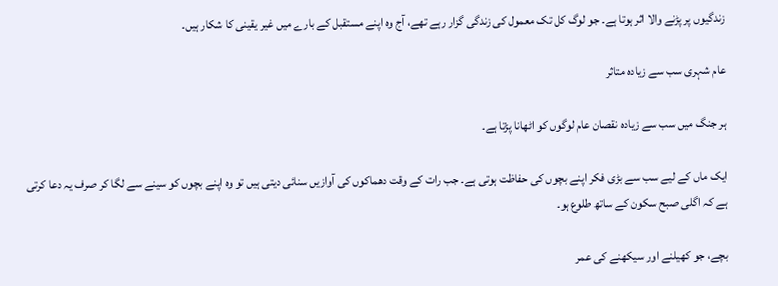زندگیوں پر پڑنے والا اثر ہوتا ہے۔ جو لوگ کل تک معمول کی زندگی گزار رہے تھے، آج وہ اپنے مستقبل کے بارے میں غیر یقینی کا شکار ہیں۔

عام شہری سب سے زیادہ متاثر

ہر جنگ میں سب سے زیادہ نقصان عام لوگوں کو اٹھانا پڑتا ہے۔

ایک ماں کے لیے سب سے بڑی فکر اپنے بچوں کی حفاظت ہوتی ہے۔ جب رات کے وقت دھماکوں کی آوازیں سنائی دیتی ہیں تو وہ اپنے بچوں کو سینے سے لگا کر صرف یہ دعا کرتی ہے کہ اگلی صبح سکون کے ساتھ طلوع ہو۔

بچے، جو کھیلنے اور سیکھنے کی عمر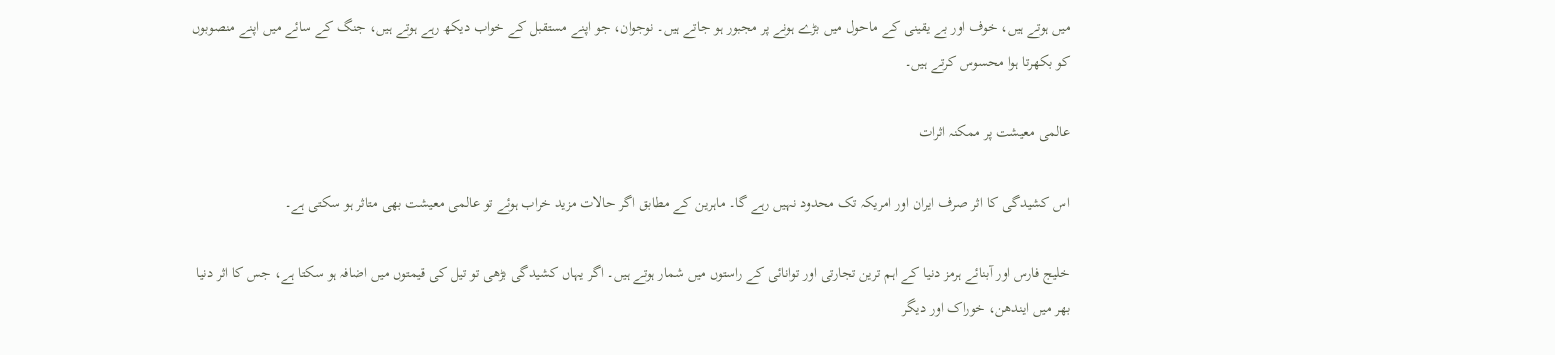میں ہوتے ہیں، خوف اور بے یقینی کے ماحول میں بڑے ہونے پر مجبور ہو جاتے ہیں۔ نوجوان، جو اپنے مستقبل کے خواب دیکھ رہے ہوتے ہیں، جنگ کے سائے میں اپنے منصوبوں کو بکھرتا ہوا محسوس کرتے ہیں۔

عالمی معیشت پر ممکنہ اثرات

اس کشیدگی کا اثر صرف ایران اور امریکہ تک محدود نہیں رہے گا۔ ماہرین کے مطابق اگر حالات مزید خراب ہوئے تو عالمی معیشت بھی متاثر ہو سکتی ہے۔

خلیج فارس اور آبنائے ہرمز دنیا کے اہم ترین تجارتی اور توانائی کے راستوں میں شمار ہوتے ہیں۔ اگر یہاں کشیدگی بڑھی تو تیل کی قیمتوں میں اضافہ ہو سکتا ہے، جس کا اثر دنیا بھر میں ایندھن، خوراک اور دیگر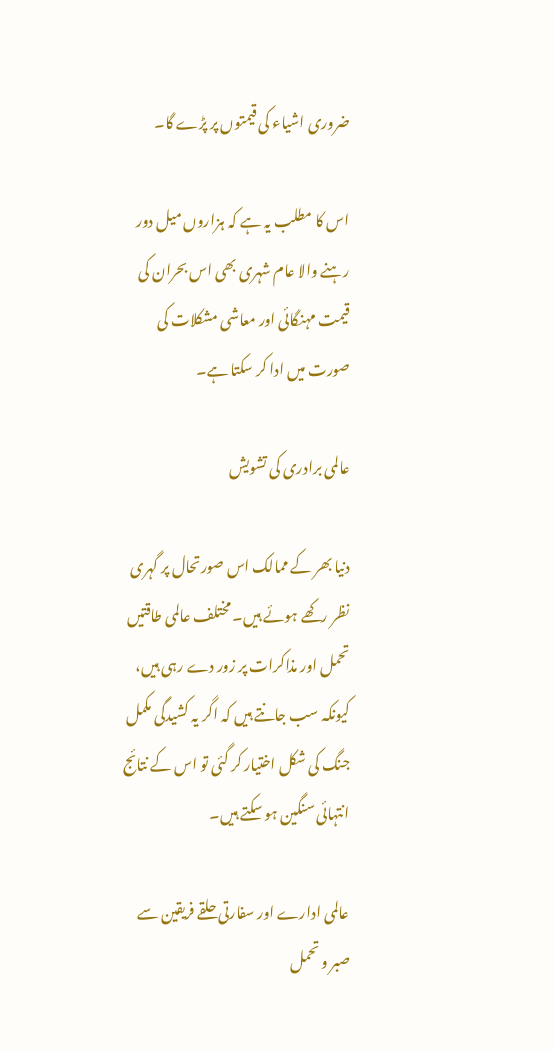ضروری اشیاء کی قیمتوں پر پڑے گا۔

اس کا مطلب یہ ہے کہ ہزاروں میل دور رہنے والا عام شہری بھی اس بحران کی قیمت مہنگائی اور معاشی مشکلات کی صورت میں ادا کر سکتا ہے۔

عالمی برادری کی تشویش

دنیا بھر کے ممالک اس صورتحال پر گہری نظر رکھے ہوئے ہیں۔ مختلف عالمی طاقتیں تحمل اور مذاکرات پر زور دے رہی ہیں، کیونکہ سب جانتے ہیں کہ اگر یہ کشیدگی مکمل جنگ کی شکل اختیار کر گئی تو اس کے نتائج انتہائی سنگین ہو سکتے ہیں۔

عالمی ادارے اور سفارتی حلقے فریقین سے صبر و تحمل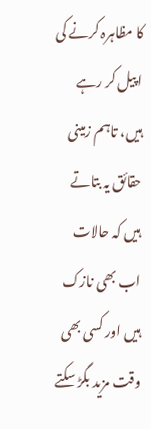کا مظاہرہ کرنے کی اپیل کر رہے ہیں، تاہم زمینی حقائق یہ بتاتے ہیں کہ حالات اب بھی نازک ہیں اور کسی بھی وقت مزید بگڑ سکتے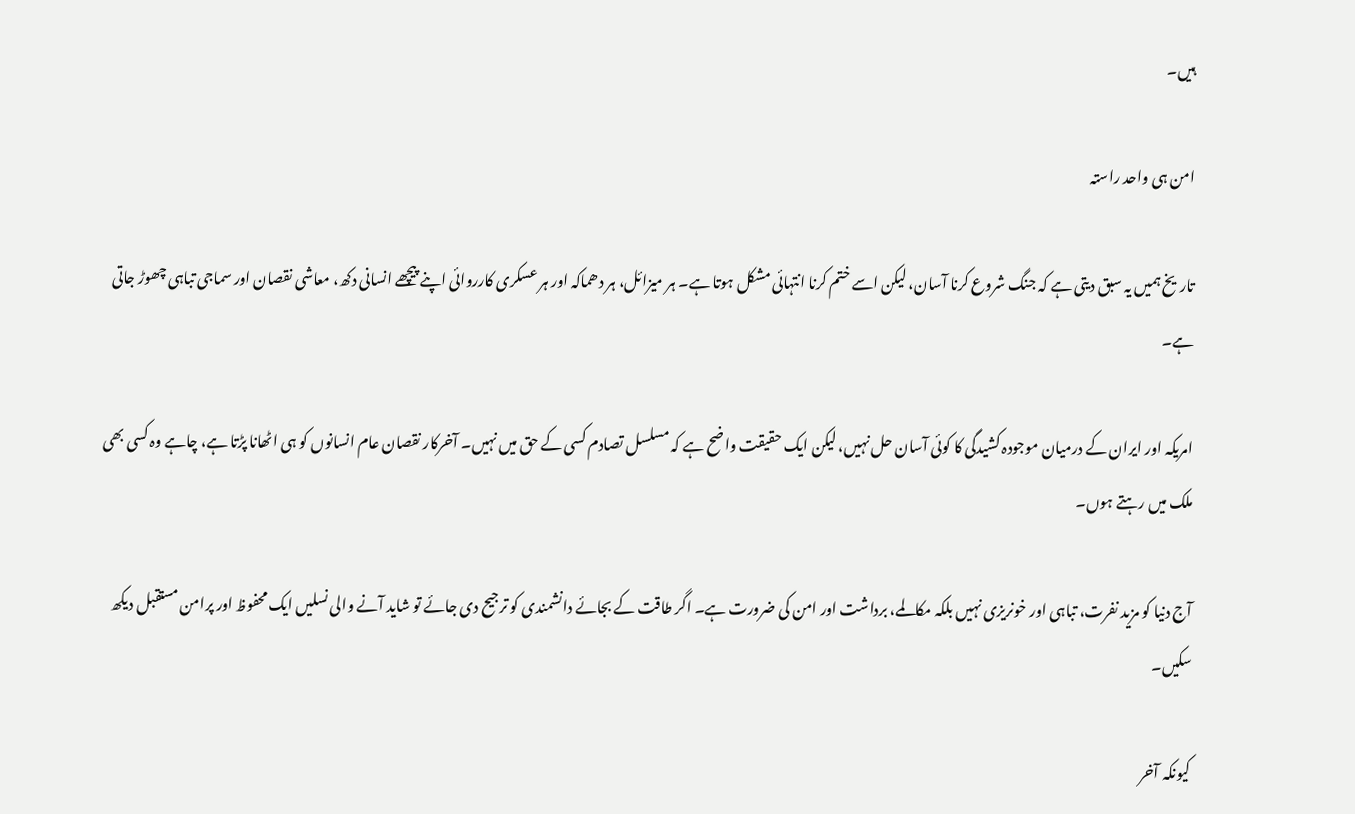ہیں۔

امن ہی واحد راستہ

تاریخ ہمیں یہ سبق دیتی ہے کہ جنگ شروع کرنا آسان، لیکن اسے ختم کرنا انتہائی مشکل ہوتا ہے۔ ہر میزائل، ہر دھماکہ اور ہر عسکری کارروائی اپنے پیچھے انسانی دکھ، معاشی نقصان اور سماجی تباہی چھوڑ جاتی ہے۔

امریکہ اور ایران کے درمیان موجودہ کشیدگی کا کوئی آسان حل نہیں، لیکن ایک حقیقت واضح ہے کہ مسلسل تصادم کسی کے حق میں نہیں۔ آخرکار نقصان عام انسانوں کو ہی اٹھانا پڑتا ہے، چاہے وہ کسی بھی ملک میں رہتے ہوں۔

آج دنیا کو مزید نفرت، تباہی اور خونریزی نہیں بلکہ مکالمے، برداشت اور امن کی ضرورت ہے۔ اگر طاقت کے بجائے دانشمندی کو ترجیح دی جائے تو شاید آنے والی نسلیں ایک محفوظ اور پرامن مستقبل دیکھ سکیں۔

کیونکہ آخر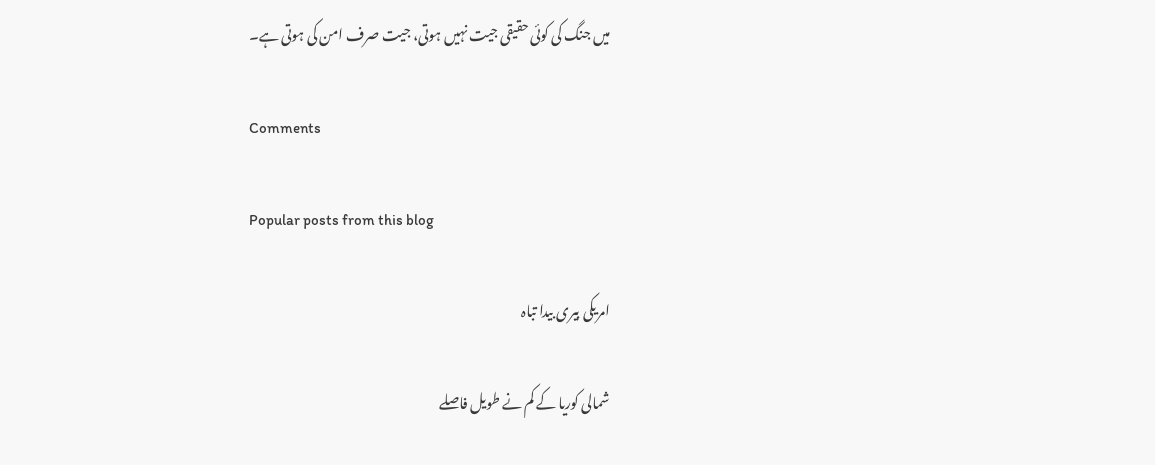میں جنگ کی کوئی حقیقی جیت نہیں ہوتی، جیت صرف امن کی ہوتی ہے۔

Comments

Popular posts from this blog

امریکی بیری بیدا تباہ

شمالی کوریا کے کم نے طویل فاصلے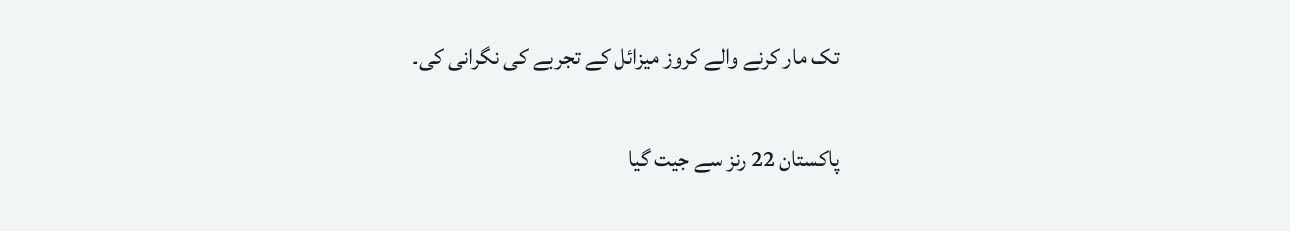تک مار کرنے والے کروز میزائل کے تجربے کی نگرانی کی۔

پاکستان 22 رنز سے جیت گیا